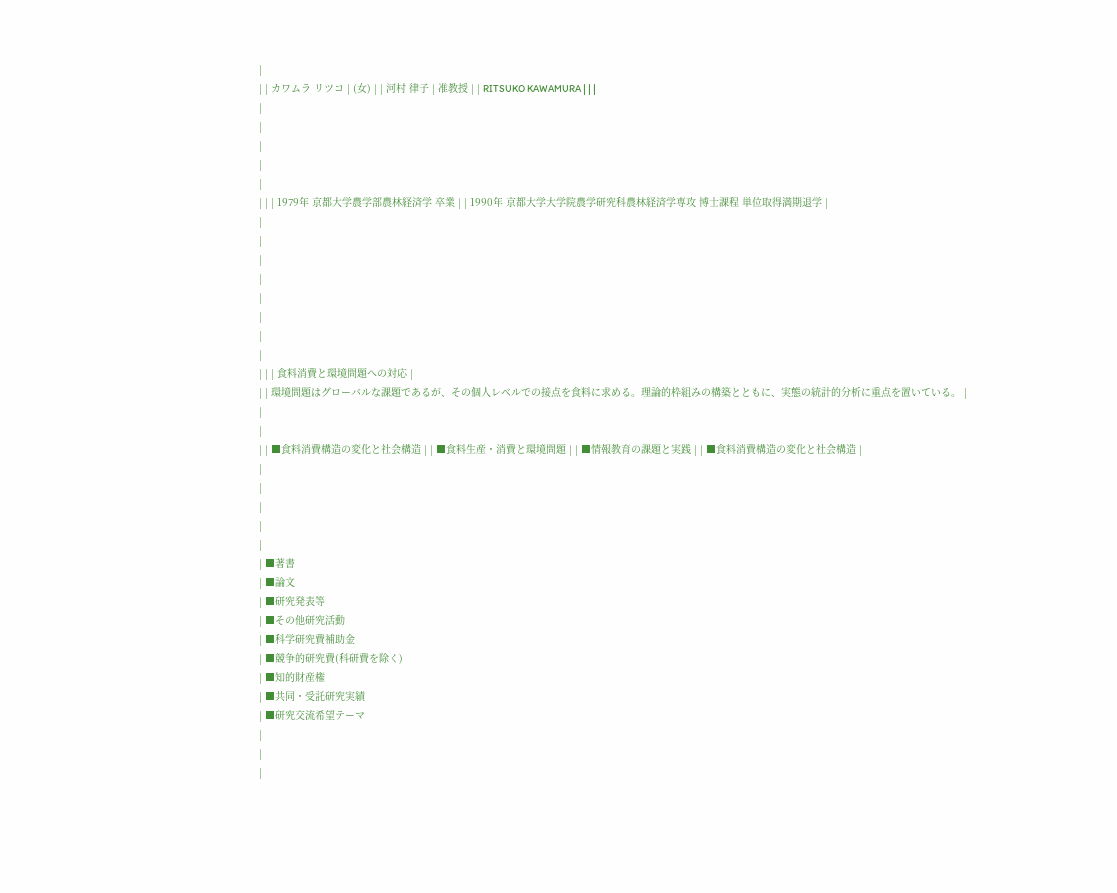|
| | カワムラ リツコ | (女) | | 河村 律子 | 准教授 | | RITSUKO KAWAMURA | | |
|
|
|
|
|
| | | 1979年 京都大学農学部農林経済学 卒業 | | 1990年 京都大学大学院農学研究科農林経済学専攻 博士課程 単位取得満期退学 |
|
|
|
|
|
|
|
|
| | | 食料消費と環境問題への対応 |
| | 環境問題はグローバルな課題であるが、その個人レベルでの接点を食料に求める。理論的枠組みの構築とともに、実態の統計的分析に重点を置いている。 |
|
|
| | ■食料消費構造の変化と社会構造 | | ■食料生産・消費と環境問題 | | ■情報教育の課題と実践 | | ■食料消費構造の変化と社会構造 |
|
|
|
|
|
| ■著書
| ■論文
| ■研究発表等
| ■その他研究活動
| ■科学研究費補助金
| ■競争的研究費(科研費を除く)
| ■知的財産権
| ■共同・受託研究実績
| ■研究交流希望テーマ
|
|
|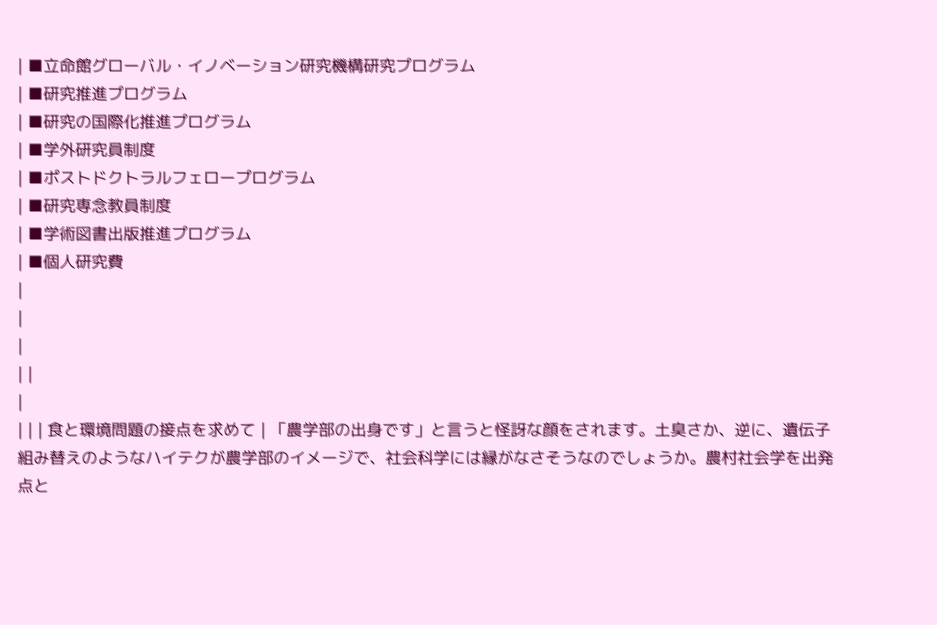| ■立命館グローバル・イノベーション研究機構研究プログラム
| ■研究推進プログラム
| ■研究の国際化推進プログラム
| ■学外研究員制度
| ■ポストドクトラルフェロープログラム
| ■研究専念教員制度
| ■学術図書出版推進プログラム
| ■個人研究費
|
|
|
| |
|
| | | 食と環境問題の接点を求めて | 「農学部の出身です」と言うと怪訝な顔をされます。土臭さか、逆に、遺伝子組み替えのようなハイテクが農学部のイメージで、社会科学には縁がなさそうなのでしょうか。農村社会学を出発点と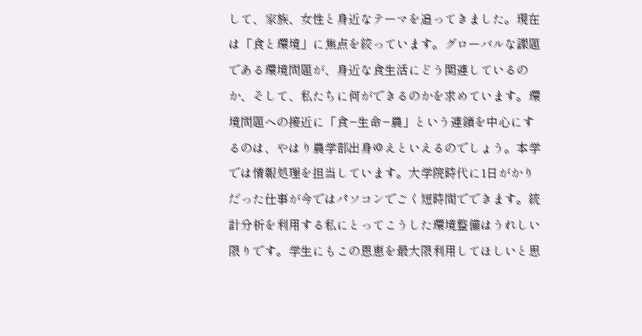して、家族、女性と身近なテーマを追ってきました。現在は「食と環境」に焦点を絞っています。グローバルな課題である環境問題が、身近な食生活にどう関連しているのか、そして、私たちに何ができるのかを求めています。環境問題への接近に「食−生命−農」という連鎖を中心にするのは、やはり農学部出身ゆえといえるのでしょう。本学では情報処理を担当しています。大学院時代に1日がかりだった仕事が今ではパソコンでごく短時間でできます。統計分析を利用する私にとってこうした環境整備はうれしい限りです。学生にもこの恩恵を最大限利用してほしいと思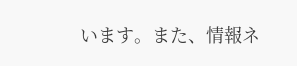います。また、情報ネ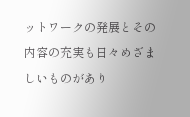ットワークの発展とその内容の充実も日々めざましいものがあり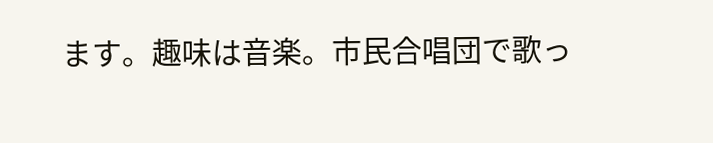ます。趣味は音楽。市民合唱団で歌っ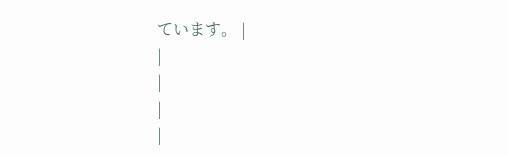ています。 |
|
|
|
|